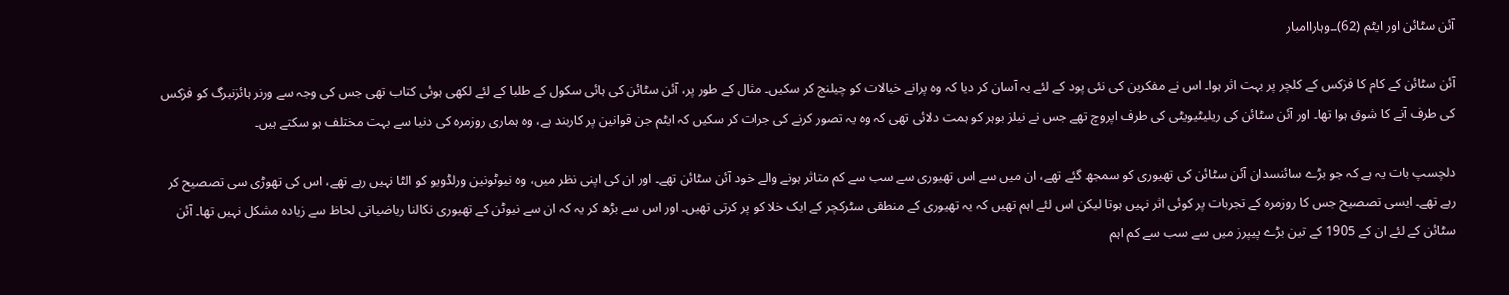آئن سٹائن اور ایٹم (62)۔۔وہاراامبار

آئن سٹائن کے کام کا فزکس کے کلچر پر بہت اثر ہوا۔ اس نے مفکرین کی نئی پود کے لئے یہ آسان کر دیا کہ وہ پرانے خیالات کو چیلنج کر سکیں۔ مثال کے طور پر، آئن سٹائن کی ہائی سکول کے طلبا کے لئے لکھی ہوئی کتاب تھی جس کی وجہ سے ورنر ہائزنبرگ کو فزکس کی طرف آنے کا شوق ہوا تھا۔ اور آئن سٹائن کی ریلیٹیویٹی کی طرف اپروچ تھے جس نے نیلز بوہر کو ہمت دلائی تھی کہ وہ یہ تصور کرنے کی جرات کر سکیں کہ ایٹم جن قوانین پر کاربند ہے، وہ ہماری روزمرہ کی دنیا سے بہت مختلف ہو سکتے ہیں۔

دلچسپ بات یہ ہے کہ جو بڑے سائنسدان آئن سٹائن کی تھیوری کو سمجھ گئے تھے، ان میں سے اس تھیوری سے سب سے کم متاثر ہونے والے خود آئن سٹائن تھے۔ اور ان کی اپنی نظر میں، وہ نیوٹونین ورلڈویو کو الٹا نہیں رہے تھے، اس کی تھوڑی سی تصصیح کر رہے تھے۔ ایسی تصصیح جس کا روزمرہ کے تجربات پر کوئی اثر نہیں ہوتا لیکن اس لئے اہم تھیں کہ یہ تھیوری کے منطقی سٹرکچر کے ایک خلا کو پر کرتی تھیں۔ اور اس سے بڑھ کر یہ کہ ان سے نیوٹن کے تھیوری نکالنا ریاضیاتی لحاظ سے زیادہ مشکل نہیں تھا۔ آئن سٹائن کے لئے ان کے 1905 کے تین بڑے پیپرز میں سے سب سے کم اہم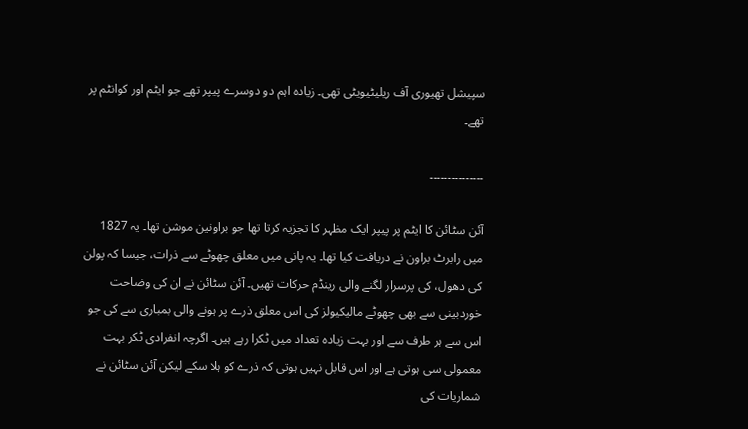سپیشل تھیوری آف ریلیٹیویٹی تھی۔ زیادہ اہم دو دوسرے پیپر تھے جو ایٹم اور کوانٹم پر تھے۔

۔۔۔۔۔۔۔۔۔۔۔۔۔۔۔

آئن سٹائن کا ایٹم پر پیپر ایک مظہر کا تجزیہ کرتا تھا جو براونین موشن تھا۔ یہ 1827 میں رابرٹ براون نے دریافت کیا تھا۔ یہ پانی میں معلق چھوٹے سے ذرات، جیسا کہ پولن کی دھول، کی پرسرار لگنے والی رینڈم حرکات تھیں۔ آئن سٹائن نے ان کی وضاحت خوردبینی سے بھی چھوٹے مالیکیولز کی اس معلق ذرے پر ہونے والی بمباری سے کی جو اس سے ہر طرف سے اور بہت زیادہ تعداد میں ٹکرا رہے ہیں۔ اگرچہ انفرادی ٹکر بہت معمولی سی ہوتی ہے اور اس قابل نہیں ہوتی کہ ذرے کو ہلا سکے لیکن آئن سٹائن نے شماریات کی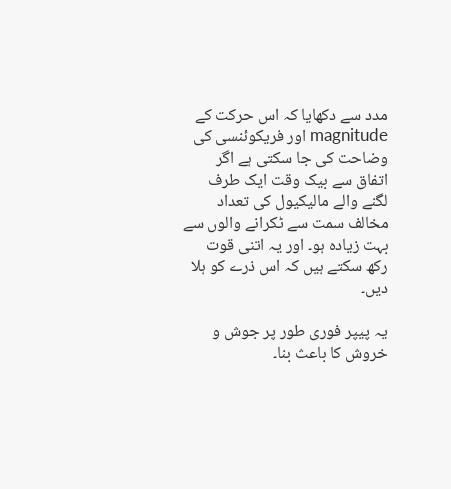مدد سے دکھایا کہ اس حرکت کے magnitude اور فریکوئنسی کی وضاحت کی جا سکتی ہے اگر اتفاق سے بیک وقت ایک طرف لگنے والے مالیکیول کی تعداد مخالف سمت سے ٹکرانے والوں سے بہت زیادہ ہو۔ اور یہ اتنی قوت رکھ سکتے ہیں کہ اس ذرے کو ہلا دیں۔

یہ پیپر فوری طور پر جوش و خروش کا باعث بنا۔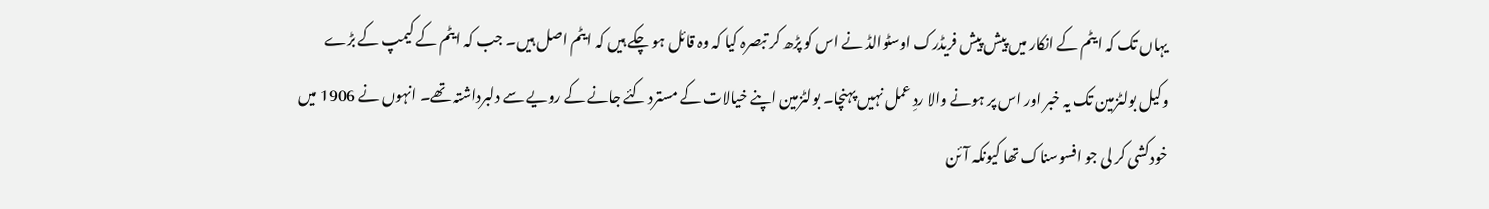یہاں تک کہ ایٹم کے انکار میں پیش پیش فریڈرک اوسٹوالڈ نے اس کو پڑھ کر تبصرہ کیا کہ وہ قائل ہو چکے ہیں کہ ایٹم اصل ہیں۔ جب کہ ایٹم کے کیمپ کے بڑے وکیل بولٹزمین تک یہ خبر اور اس پر ہونے والا ردِ عمل نہیں پہنچا۔ بولٹزمین اپنے خیالات کے مسترد کئے جانے کے رویے سے دلبرداشتہ تھے۔ انہوں نے 1906 میں خودکشی کر لی جو افسوسناک تھا کیونکہ آئن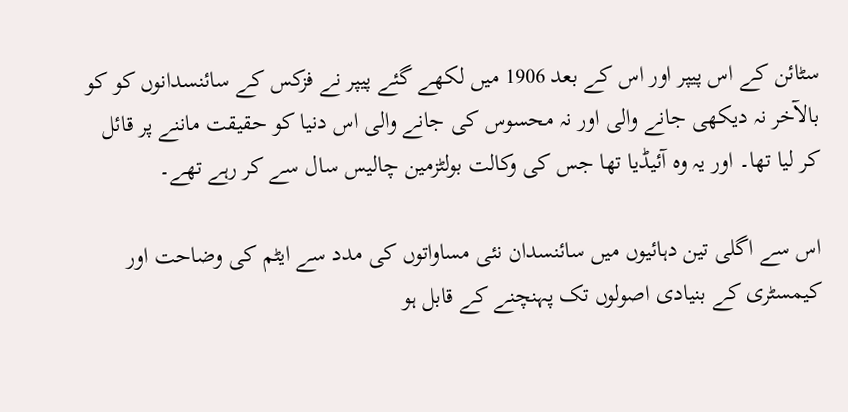سٹائن کے اس پیپر اور اس کے بعد 1906 میں لکھے گئے پیپر نے فزکس کے سائنسدانوں کو کو بالآخر نہ دیکھی جانے والی اور نہ محسوس کی جانے والی اس دنیا کو حقیقت ماننے پر قائل کر لیا تھا۔ اور یہ وہ آئیڈیا تھا جس کی وکالت بولٹزمین چالیس سال سے کر رہے تھے۔

اس سے اگلی تین دہائیوں میں سائنسدان نئی مساواتوں کی مدد سے ایٹم کی وضاحت اور کیمسٹری کے بنیادی اصولوں تک پہنچنے کے قابل ہو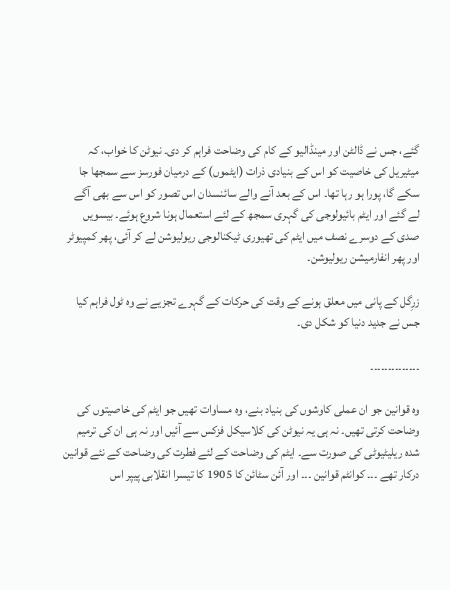گئے، جس نے ڈالٹن اور مینڈالیو کے کام کی وضاحت فراہم کر دی۔ نیوٹن کا خواب، کہ میٹیریل کی خاصیت کو اس کے بنیادی ذرات (ایٹموں) کے درمیان فورسز سے سمجھا جا سکے گا، پورا ہو رہا تھا۔ اس کے بعد آنے والے سائنسدان اس تصور کو اس سے بھی آگے لے گئے اور ایٹم بائیولوجی کی گہری سمجھ کے لئے استعمال ہونا شروع ہوئے۔ بیسویں صدی کے دوسرے نصف میں ایٹم کی تھیوری ٹیکنالوجی ریولیوشن لے کر آئی، پھر کمپیوٹر اور پھر انفارمیشن ریولیوشن۔

زرِگل کے پانی میں معلق ہونے کے وقت کی حرکات کے گہرے تجزیے نے وہ ٹول فراہم کیا جس نے جدید دنیا کو شکل دی۔

۔۔۔۔۔۔۔۔۔۔۔۔۔۔

وہ قوانین جو ان عملی کاوشوں کی بنیاد بنے، وہ مساوات تھیں جو ایٹم کی خاصیتوں کی وضاحت کرتی تھیں۔ نہ ہی یہ نیوٹن کی کلاسیکل فزکس سے آئیں اور نہ ہی ان کی ترمیم شدہ ریلیٹیوٹی کی صورت سے۔ ایٹم کی وضاحت کے لئے فطرت کی وضاحت کے نئے قوانین درکار تھے ۔۔۔ کوانٹم قوانین ۔۔۔ اور آئن سٹائن کا 1905 کا تیسرا انقلابی پیپر اس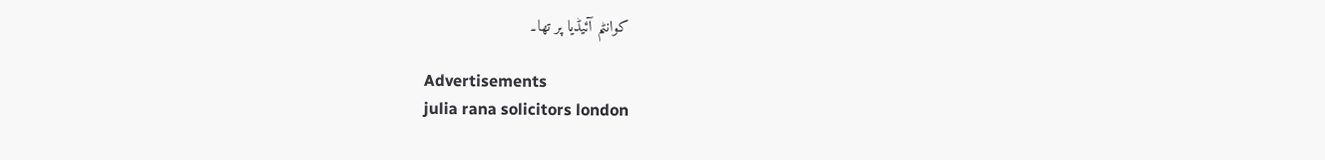کوانٹم آئیڈیا پر تھا۔

Advertisements
julia rana solicitors london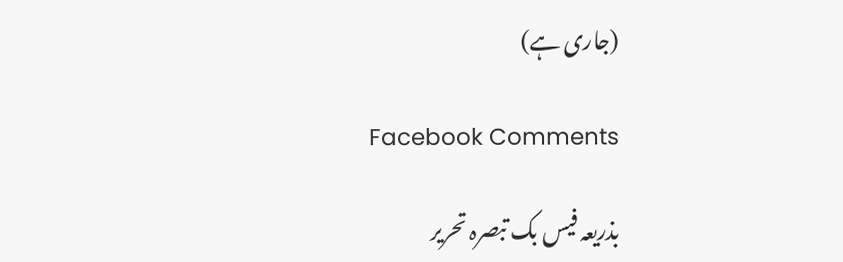(جاری ہے)

Facebook Comments

بذریعہ فیس بک تبصرہ تحریر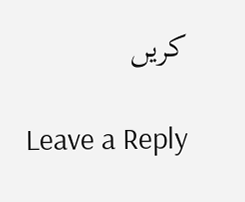کریں

Leave a Reply